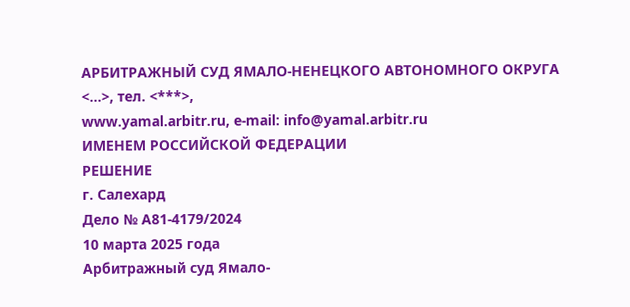АРБИТРАЖНЫЙ СУД ЯМАЛО-НЕНЕЦКОГО АВТОНОМНОГО ОКРУГА
<...>, тел. <***>,
www.yamal.arbitr.ru, e-mail: info@yamal.arbitr.ru
ИМЕНЕМ РОССИЙСКОЙ ФЕДЕРАЦИИ
РЕШЕНИЕ
г. Салехард
Дело № А81-4179/2024
10 марта 2025 года
Арбитражный суд Ямало-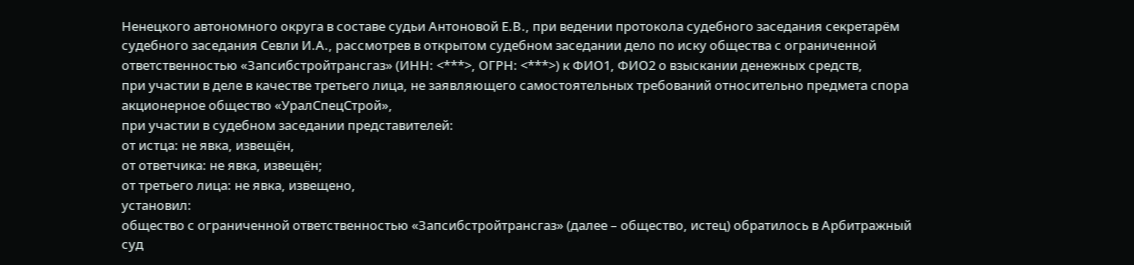Ненецкого автономного округа в составе судьи Антоновой Е.В., при ведении протокола судебного заседания секретарём судебного заседания Севли И.А., рассмотрев в открытом судебном заседании дело по иску общества с ограниченной ответственностью «Запсибстройтрансгаз» (ИНН: <***>, ОГРН: <***>) к ФИО1, ФИО2 о взыскании денежных средств,
при участии в деле в качестве третьего лица, не заявляющего самостоятельных требований относительно предмета спора акционерное общество «УралСпецСтрой»,
при участии в судебном заседании представителей:
от истца: не явка, извещён,
от ответчика: не явка, извещён;
от третьего лица: не явка, извещено,
установил:
общество с ограниченной ответственностью «Запсибстройтрансгаз» (далее – общество, истец) обратилось в Арбитражный суд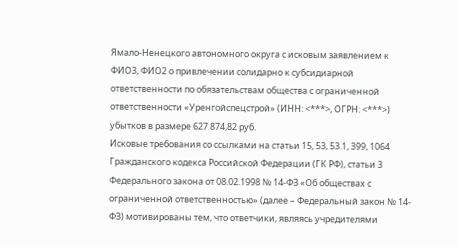Ямало-Ненецкого автономного округа с исковым заявлением к ФИО3, ФИО2 о привлечении солидарно к субсидиарной ответственности по обязательствам общества с ограниченной ответственности «Уренгойспецстрой» (ИНН: <***>, ОГРН: <***>) убытков в размере 627 874,82 руб.
Исковые требования со ссылками на статьи 15, 53, 53.1, 399, 1064 Гражданского кодекса Российской Федерации (ГК РФ), статьи 3 Федерального закона от 08.02.1998 № 14-ФЗ «Об обществах с ограниченной ответственностью» (далее – Федеральный закон № 14-ФЗ) мотивированы тем, что ответчики, являясь учредителями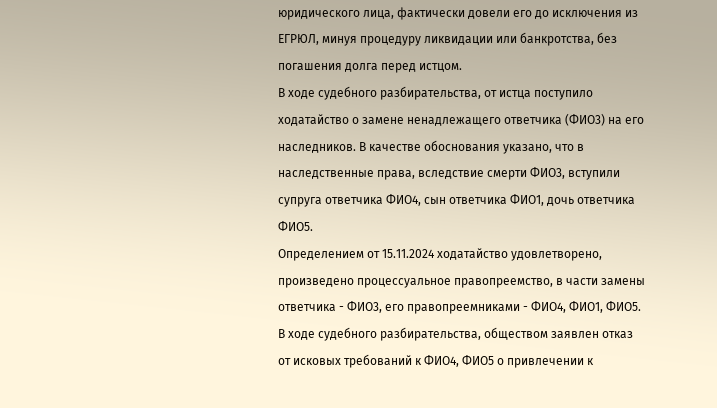юридического лица, фактически довели его до исключения из ЕГРЮЛ, минуя процедуру ликвидации или банкротства, без погашения долга перед истцом.
В ходе судебного разбирательства, от истца поступило ходатайство о замене ненадлежащего ответчика (ФИО3) на его наследников. В качестве обоснования указано, что в наследственные права, вследствие смерти ФИО3, вступили супруга ответчика ФИО4, сын ответчика ФИО1, дочь ответчика ФИО5.
Определением от 15.11.2024 ходатайство удовлетворено, произведено процессуальное правопреемство, в части замены ответчика - ФИО3, его правопреемниками - ФИО4, ФИО1, ФИО5.
В ходе судебного разбирательства, обществом заявлен отказ от исковых требований к ФИО4, ФИО5 о привлечении к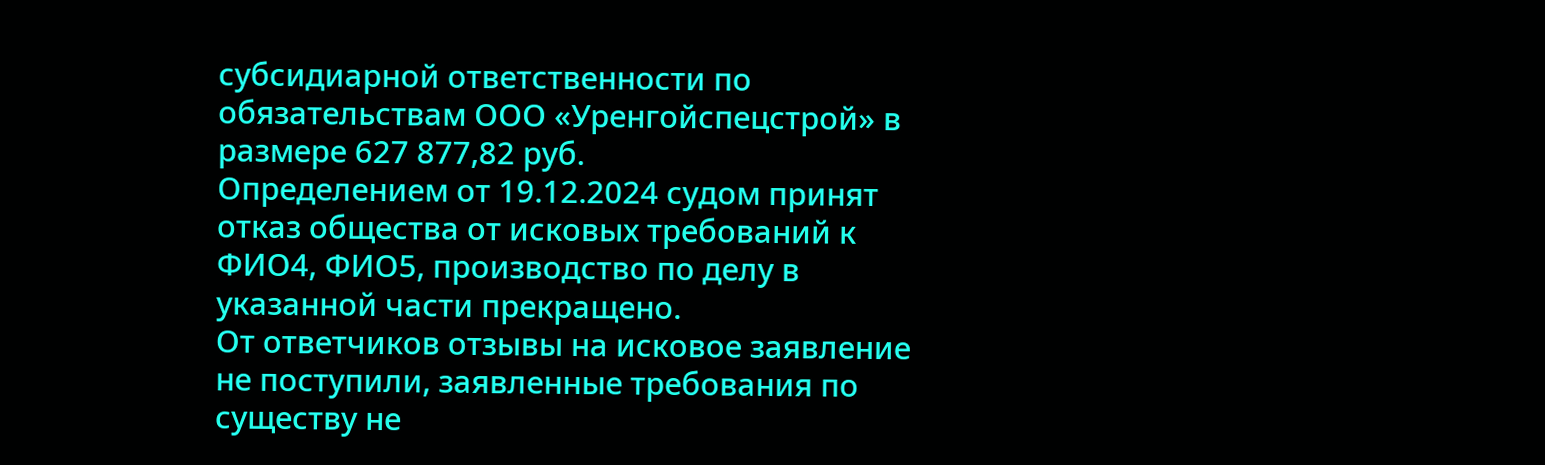субсидиарной ответственности по обязательствам ООО «Уренгойспецстрой» в размере 627 877,82 руб.
Определением от 19.12.2024 судом принят отказ общества от исковых требований к ФИО4, ФИО5, производство по делу в указанной части прекращено.
От ответчиков отзывы на исковое заявление не поступили, заявленные требования по существу не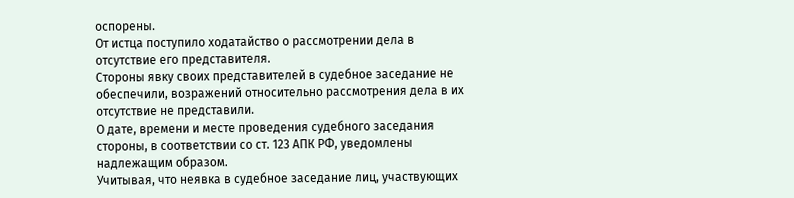оспорены.
От истца поступило ходатайство о рассмотрении дела в отсутствие его представителя.
Стороны явку своих представителей в судебное заседание не обеспечили, возражений относительно рассмотрения дела в их отсутствие не представили.
О дате, времени и месте проведения судебного заседания стороны, в соответствии со ст. 123 АПК РФ, уведомлены надлежащим образом.
Учитывая, что неявка в судебное заседание лиц, участвующих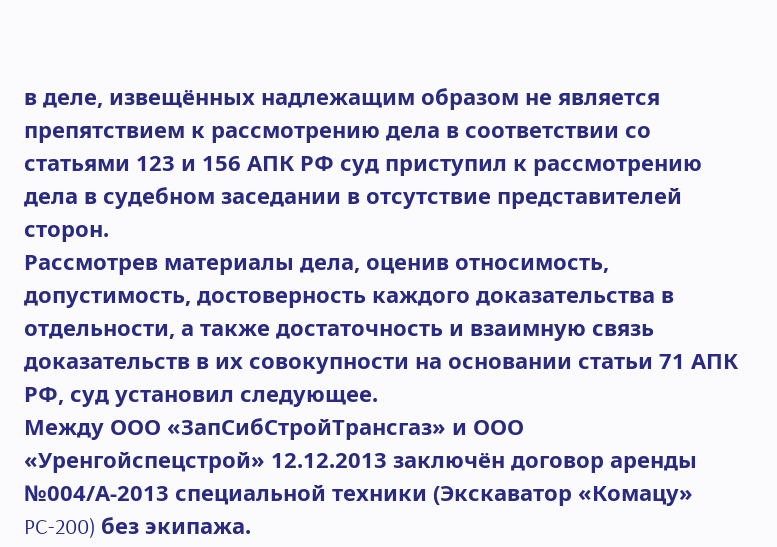в деле, извещённых надлежащим образом не является препятствием к рассмотрению дела в соответствии со статьями 123 и 156 АПК РФ суд приступил к рассмотрению дела в судебном заседании в отсутствие представителей сторон.
Рассмотрев материалы дела, оценив относимость, допустимость, достоверность каждого доказательства в отдельности, а также достаточность и взаимную связь доказательств в их совокупности на основании статьи 71 АПК РФ, суд установил следующее.
Между ООО «ЗапСибСтройТрансгаз» и ООО «Уренгойспецстрой» 12.12.2013 заключён договор аренды №004/А-2013 специальной техники (Экскаватор «Комацу» PC-200) без экипажа.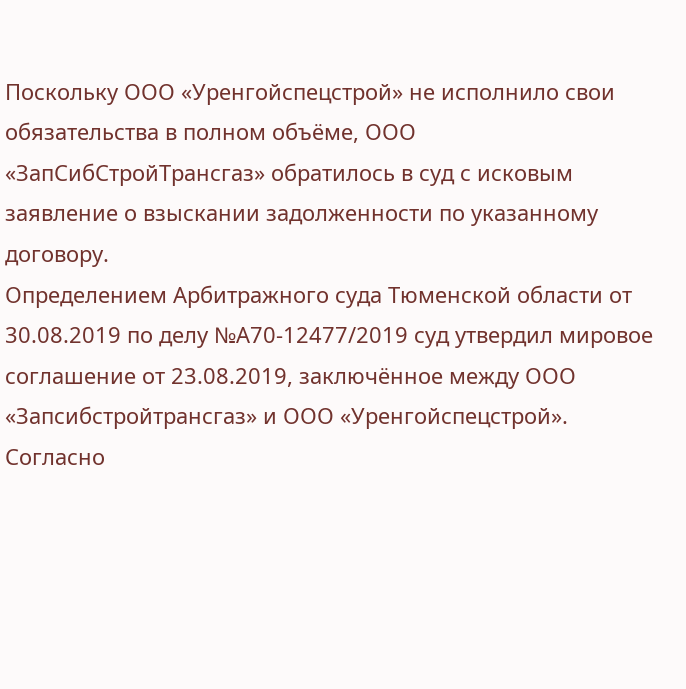Поскольку ООО «Уренгойспецстрой» не исполнило свои обязательства в полном объёме, ООО «ЗапСибСтройТрансгаз» обратилось в суд с исковым заявление о взыскании задолженности по указанному договору.
Определением Арбитражного суда Тюменской области от 30.08.2019 по делу №А70-12477/2019 суд утвердил мировое соглашение от 23.08.2019, заключённое между ООО «Запсибстройтрансгаз» и ООО «Уренгойспецстрой».
Согласно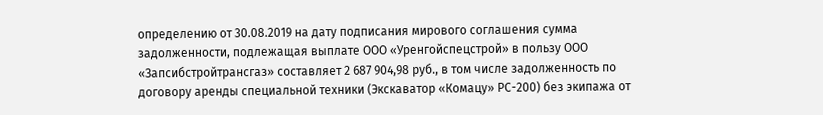определению от 30.08.2019 на дату подписания мирового соглашения сумма задолженности, подлежащая выплате ООО «Уренгойспецстрой» в пользу ООО «Запсибстройтрансгаз» составляет 2 687 904,98 руб., в том числе задолженность по договору аренды специальной техники (Экскаватор «Комацу» РС-200) без экипажа от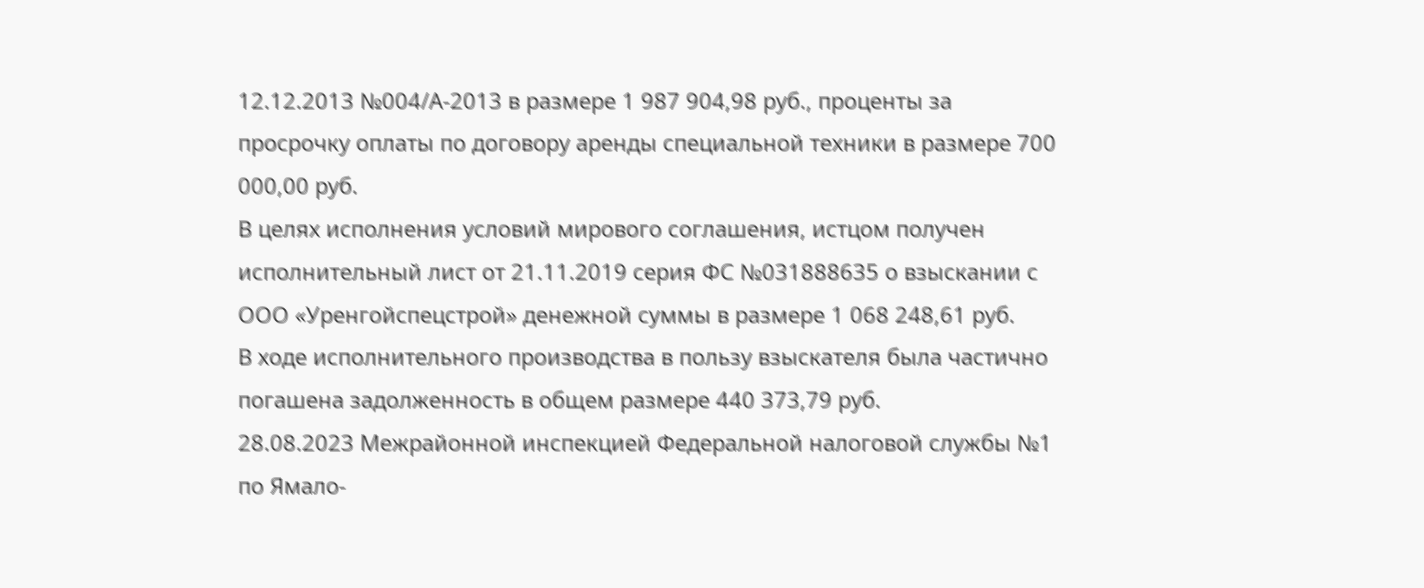12.12.2013 №004/А-2013 в размере 1 987 904,98 руб., проценты за просрочку оплаты по договору аренды специальной техники в размере 700 000,00 руб.
В целях исполнения условий мирового соглашения, истцом получен исполнительный лист от 21.11.2019 серия ФС №031888635 о взыскании с ООО «Уренгойспецстрой» денежной суммы в размере 1 068 248,61 руб.
В ходе исполнительного производства в пользу взыскателя была частично погашена задолженность в общем размере 440 373,79 руб.
28.08.2023 Межрайонной инспекцией Федеральной налоговой службы №1 по Ямало-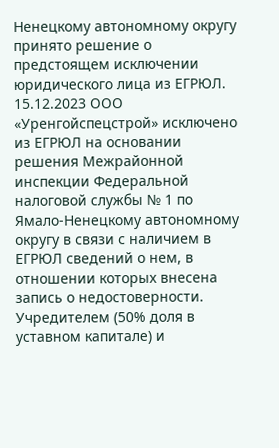Ненецкому автономному округу принято решение о предстоящем исключении юридического лица из ЕГРЮЛ.
15.12.2023 ООО «Уренгойспецстрой» исключено из ЕГРЮЛ на основании решения Межрайонной инспекции Федеральной налоговой службы № 1 по Ямало-Ненецкому автономному округу в связи с наличием в ЕГРЮЛ сведений о нем, в отношении которых внесена запись о недостоверности.
Учредителем (50% доля в уставном капитале) и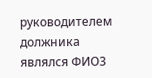руководителем должника являлся ФИО3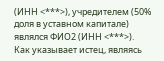(ИНН <***>), учредителем (50% доля в уставном капитале) являлся ФИО2 (ИНН <***>).
Как указывает истец, являясь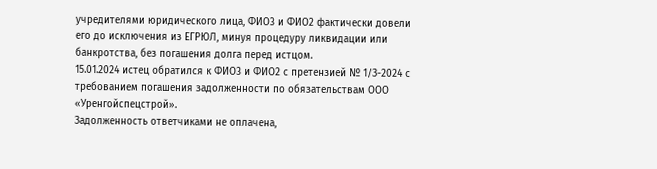учредителями юридического лица, ФИО3 и ФИО2 фактически довели его до исключения из ЕГРЮЛ, минуя процедуру ликвидации или банкротства, без погашения долга перед истцом.
15.01.2024 истец обратился к ФИО3 и ФИО2 с претензией № 1/З-2024 с требованием погашения задолженности по обязательствам ООО «Уренгойспецстрой».
Задолженность ответчиками не оплачена,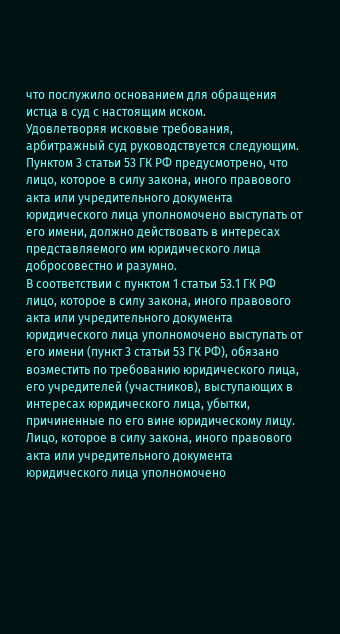что послужило основанием для обращения истца в суд с настоящим иском.
Удовлетворяя исковые требования, арбитражный суд руководствуется следующим.
Пунктом 3 статьи 53 ГК РФ предусмотрено, что лицо, которое в силу закона, иного правового акта или учредительного документа юридического лица уполномочено выступать от его имени, должно действовать в интересах представляемого им юридического лица добросовестно и разумно.
В соответствии с пунктом 1 статьи 53.1 ГК РФ лицо, которое в силу закона, иного правового акта или учредительного документа юридического лица уполномочено выступать от его имени (пункт 3 статьи 53 ГК РФ), обязано возместить по требованию юридического лица, его учредителей (участников), выступающих в интересах юридического лица, убытки, причиненные по его вине юридическому лицу. Лицо, которое в силу закона, иного правового акта или учредительного документа юридического лица уполномочено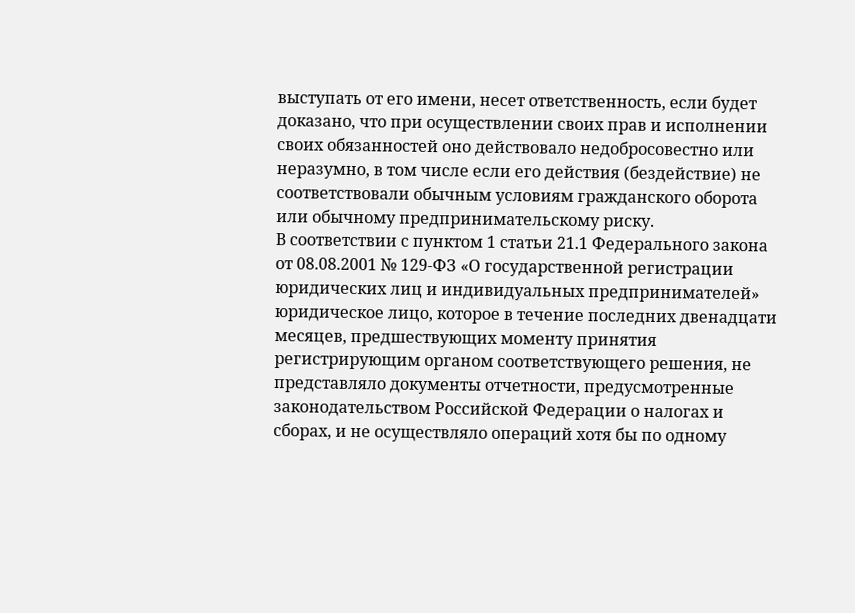выступать от его имени, несет ответственность, если будет доказано, что при осуществлении своих прав и исполнении своих обязанностей оно действовало недобросовестно или неразумно, в том числе если его действия (бездействие) не соответствовали обычным условиям гражданского оборота или обычному предпринимательскому риску.
В соответствии с пунктом 1 статьи 21.1 Федерального закона от 08.08.2001 № 129-ФЗ «О государственной регистрации юридических лиц и индивидуальных предпринимателей» юридическое лицо, которое в течение последних двенадцати месяцев, предшествующих моменту принятия регистрирующим органом соответствующего решения, не представляло документы отчетности, предусмотренные законодательством Российской Федерации о налогах и сборах, и не осуществляло операций хотя бы по одному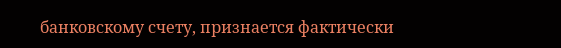банковскому счету, признается фактически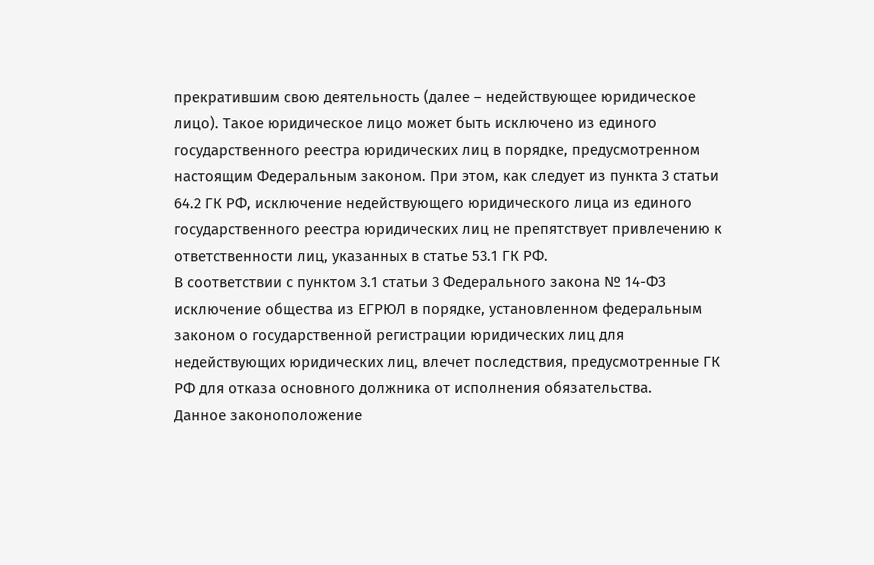прекратившим свою деятельность (далее – недействующее юридическое лицо). Такое юридическое лицо может быть исключено из единого государственного реестра юридических лиц в порядке, предусмотренном настоящим Федеральным законом. При этом, как следует из пункта 3 статьи 64.2 ГК РФ, исключение недействующего юридического лица из единого государственного реестра юридических лиц не препятствует привлечению к ответственности лиц, указанных в статье 53.1 ГК РФ.
В соответствии с пунктом 3.1 статьи 3 Федерального закона № 14-ФЗ исключение общества из ЕГРЮЛ в порядке, установленном федеральным законом о государственной регистрации юридических лиц для недействующих юридических лиц, влечет последствия, предусмотренные ГК РФ для отказа основного должника от исполнения обязательства.
Данное законоположение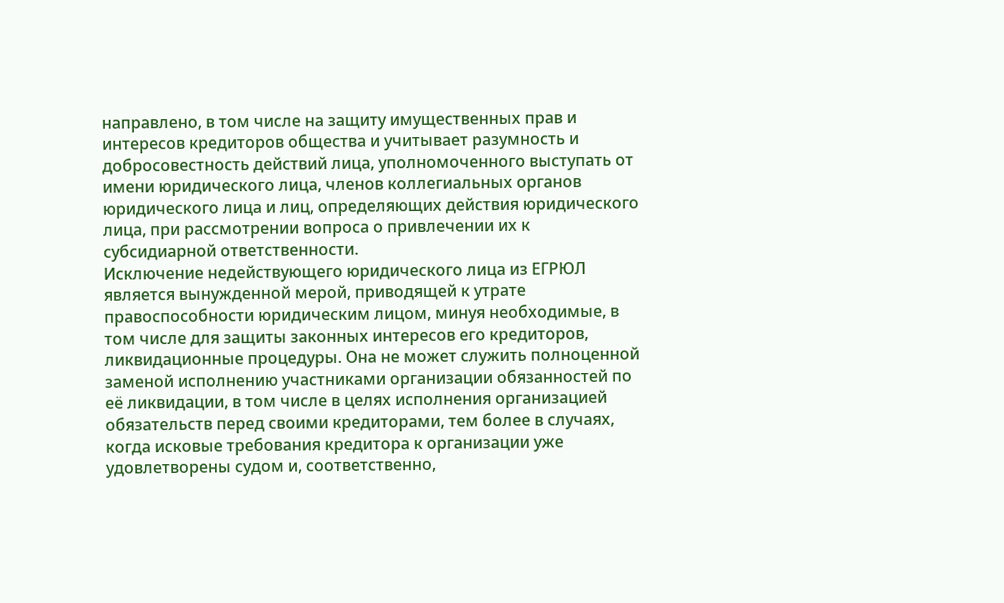направлено, в том числе на защиту имущественных прав и интересов кредиторов общества и учитывает разумность и добросовестность действий лица, уполномоченного выступать от имени юридического лица, членов коллегиальных органов юридического лица и лиц, определяющих действия юридического лица, при рассмотрении вопроса о привлечении их к субсидиарной ответственности.
Исключение недействующего юридического лица из ЕГРЮЛ является вынужденной мерой, приводящей к утрате правоспособности юридическим лицом, минуя необходимые, в том числе для защиты законных интересов его кредиторов, ликвидационные процедуры. Она не может служить полноценной заменой исполнению участниками организации обязанностей по её ликвидации, в том числе в целях исполнения организацией обязательств перед своими кредиторами, тем более в случаях, когда исковые требования кредитора к организации уже удовлетворены судом и, соответственно,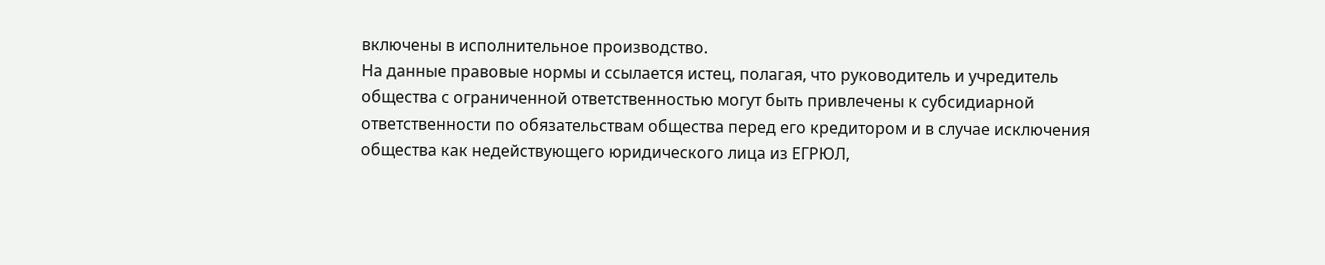включены в исполнительное производство.
На данные правовые нормы и ссылается истец, полагая, что руководитель и учредитель общества с ограниченной ответственностью могут быть привлечены к субсидиарной ответственности по обязательствам общества перед его кредитором и в случае исключения общества как недействующего юридического лица из ЕГРЮЛ,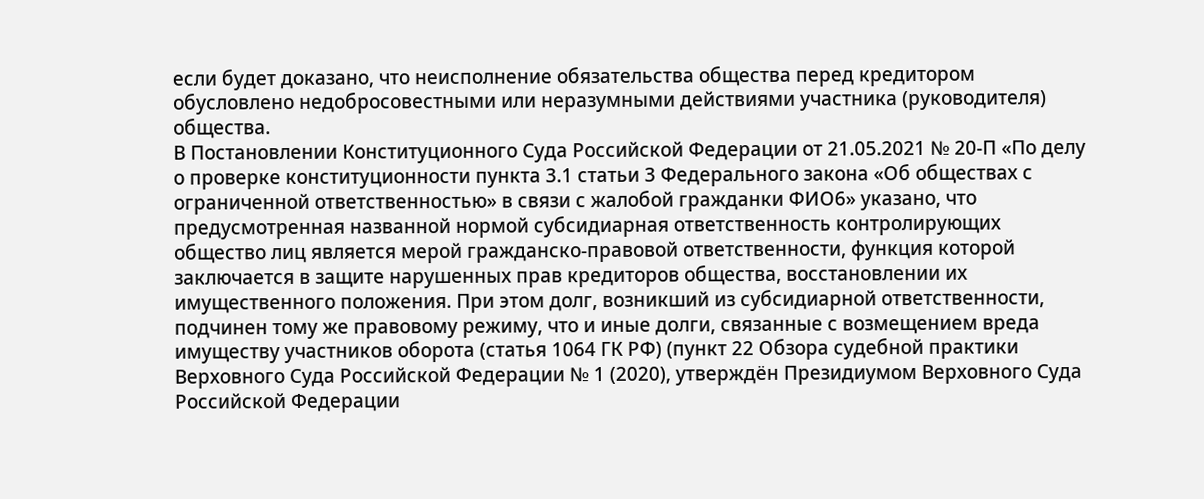если будет доказано, что неисполнение обязательства общества перед кредитором обусловлено недобросовестными или неразумными действиями участника (руководителя) общества.
В Постановлении Конституционного Суда Российской Федерации от 21.05.2021 № 20-П «По делу о проверке конституционности пункта 3.1 статьи 3 Федерального закона «Об обществах с ограниченной ответственностью» в связи с жалобой гражданки ФИО6» указано, что предусмотренная названной нормой субсидиарная ответственность контролирующих общество лиц является мерой гражданско-правовой ответственности, функция которой заключается в защите нарушенных прав кредиторов общества, восстановлении их имущественного положения. При этом долг, возникший из субсидиарной ответственности, подчинен тому же правовому режиму, что и иные долги, связанные с возмещением вреда имуществу участников оборота (статья 1064 ГК РФ) (пункт 22 Обзора судебной практики Верховного Суда Российской Федерации № 1 (2020), утверждён Президиумом Верховного Суда Российской Федерации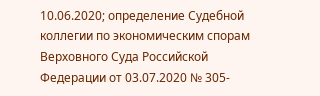10.06.2020; определение Судебной коллегии по экономическим спорам Верховного Суда Российской Федерации от 03.07.2020 № 305-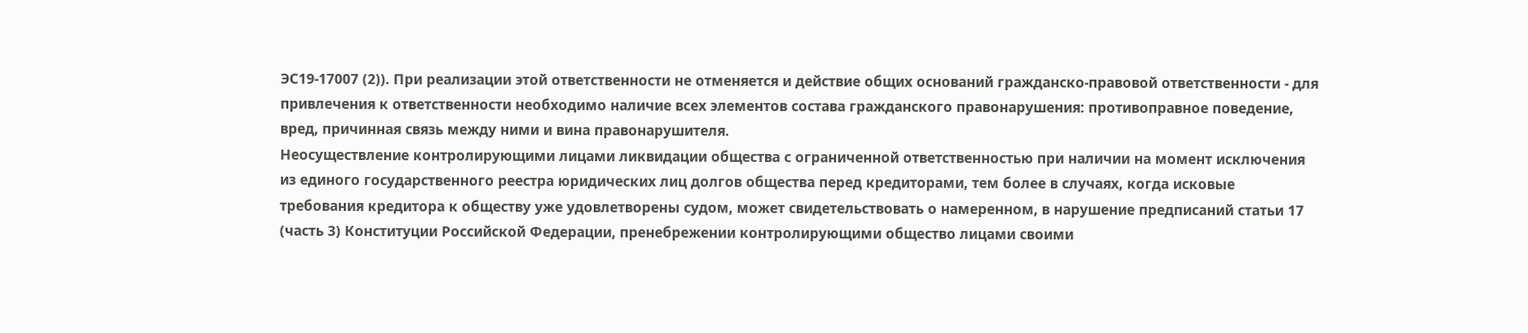ЭС19-17007 (2)). При реализации этой ответственности не отменяется и действие общих оснований гражданско-правовой ответственности - для привлечения к ответственности необходимо наличие всех элементов состава гражданского правонарушения: противоправное поведение, вред, причинная связь между ними и вина правонарушителя.
Неосуществление контролирующими лицами ликвидации общества с ограниченной ответственностью при наличии на момент исключения из единого государственного реестра юридических лиц долгов общества перед кредиторами, тем более в случаях, когда исковые требования кредитора к обществу уже удовлетворены судом, может свидетельствовать о намеренном, в нарушение предписаний статьи 17 (часть 3) Конституции Российской Федерации, пренебрежении контролирующими общество лицами своими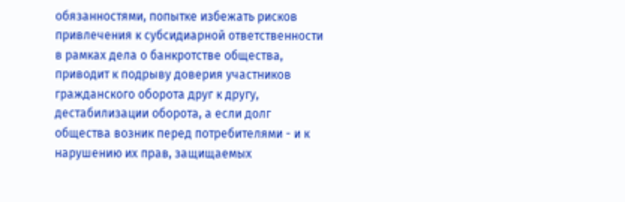обязанностями, попытке избежать рисков привлечения к субсидиарной ответственности в рамках дела о банкротстве общества, приводит к подрыву доверия участников гражданского оборота друг к другу, дестабилизации оборота, а если долг общества возник перед потребителями - и к нарушению их прав, защищаемых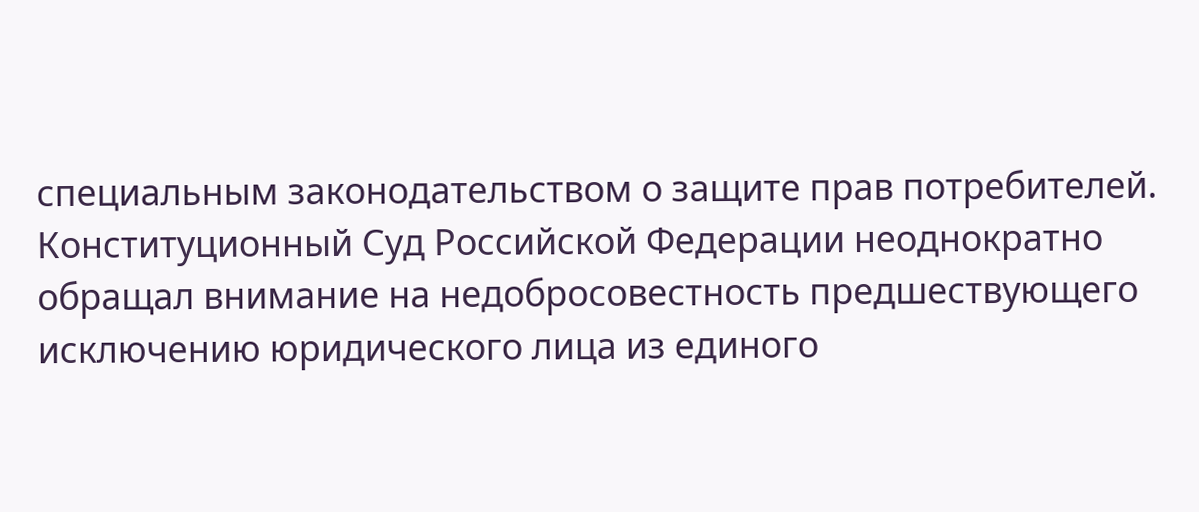специальным законодательством о защите прав потребителей.
Конституционный Суд Российской Федерации неоднократно обращал внимание на недобросовестность предшествующего исключению юридического лица из единого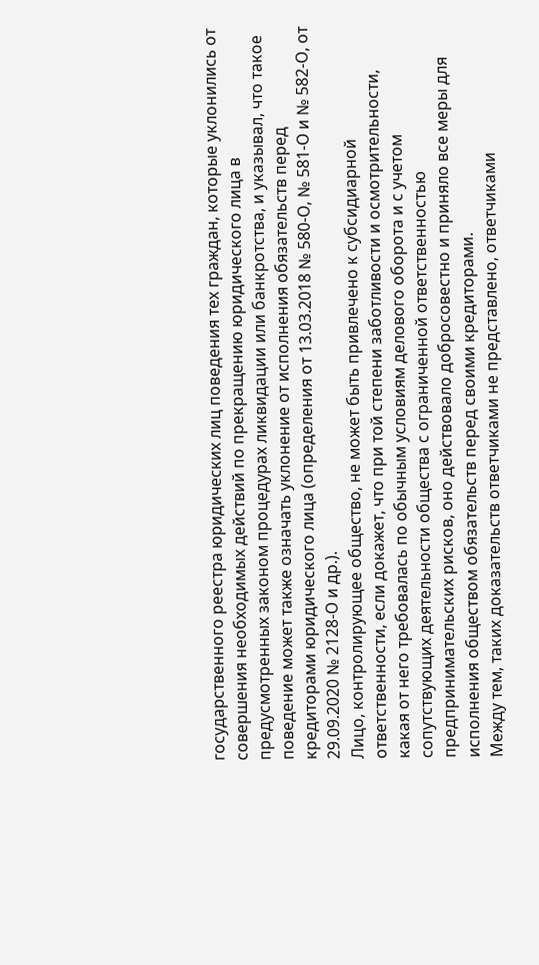государственного реестра юридических лиц поведения тех граждан, которые уклонились от совершения необходимых действий по прекращению юридического лица в предусмотренных законом процедурах ликвидации или банкротства, и указывал, что такое поведение может также означать уклонение от исполнения обязательств перед кредиторами юридического лица (определения от 13.03.2018 № 580-О, № 581-О и № 582-О, от 29.09.2020 № 2128-О и др.).
Лицо, контролирующее общество, не может быть привлечено к субсидиарной ответственности, если докажет, что при той степени заботливости и осмотрительности, какая от него требовалась по обычным условиям делового оборота и с учетом сопутствующих деятельности общества с ограниченной ответственностью предпринимательских рисков, оно действовало добросовестно и приняло все меры для исполнения обществом обязательств перед своими кредиторами.
Между тем, таких доказательств ответчиками не представлено, ответчиками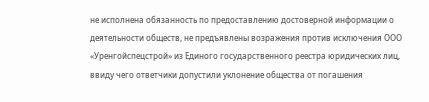не исполнена обязанность по предоставлению достоверной информации о деятельности обществ, не предъявлены возражения против исключения ООО «Уренгойспецстрой» из Единого государственного реестра юридических лиц, ввиду чего ответчики допустили уклонение общества от погашения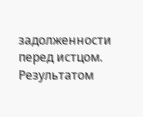задолженности перед истцом.
Результатом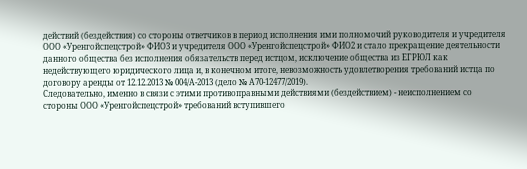действий (бездействия) со стороны ответчиков в период исполнения ими полномочий руководителя и учредителя ООО «Уренгойспецстрой» ФИО3 и учредителя ООО «Уренгойспецстрой» ФИО2 и стало прекращение деятельности данного общества без исполнения обязательств перед истцом, исключение общества из ЕГРЮЛ как недействующего юридического лица и, в конечном итоге, невозможность удовлетворения требований истца по договору аренды от 12.12.2013 № 004/А-2013 (дело № А70-12477/2019).
Следовательно, именно в связи с этими противоправными действиями (бездействием) - неисполнением со стороны ООО «Уренгойспецстрой» требований вступившего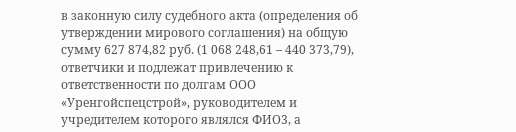в законную силу судебного акта (определения об утверждении мирового соглашения) на общую сумму 627 874,82 руб. (1 068 248,61 – 440 373,79), ответчики и подлежат привлечению к ответственности по долгам ООО «Уренгойспецстрой», руководителем и учредителем которого являлся ФИО3, а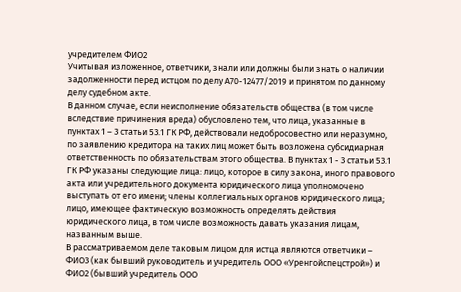учредителем ФИО2
Учитывая изложенное, ответчики, знали или должны были знать о наличии задолженности перед истцом по делу А70-12477/2019 и принятом по данному делу судебном акте.
В данном случае, если неисполнение обязательств общества (в том числе вследствие причинения вреда) обусловлено тем, что лица, указанные в пунктах 1 – 3 статьи 53.1 ГК РФ, действовали недобросовестно или неразумно, по заявлению кредитора на таких лиц может быть возложена субсидиарная ответственность по обязательствам этого общества. В пунктах 1 - 3 статьи 53.1 ГК РФ указаны следующие лица: лицо, которое в силу закона, иного правового акта или учредительного документа юридического лица уполномочено выступать от его имени; члены коллегиальных органов юридического лица; лицо, имеющее фактическую возможность определять действия юридического лица, в том числе возможность давать указания лицам, названным выше.
В рассматриваемом деле таковым лицом для истца являются ответчики – ФИО3 (как бывший руководитель и учредитель ООО «Уренгойспецстрой») и ФИО2 (бывший учредитель ООО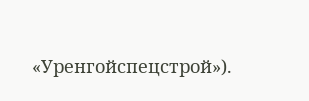«Уренгойспецстрой»).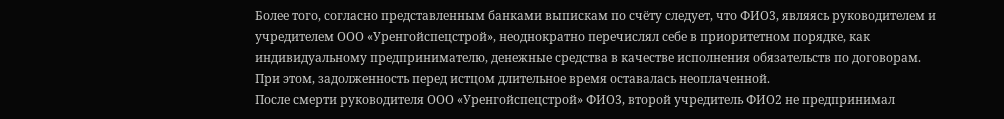Более того, согласно представленным банками выпискам по счёту следует, что ФИО3, являясь руководителем и учредителем ООО «Уренгойспецстрой», неоднократно перечислял себе в приоритетном порядке, как индивидуальному предпринимателю, денежные средства в качестве исполнения обязательств по договорам. При этом, задолженность перед истцом длительное время оставалась неоплаченной.
После смерти руководителя ООО «Уренгойспецстрой» ФИО3, второй учредитель ФИО2 не предпринимал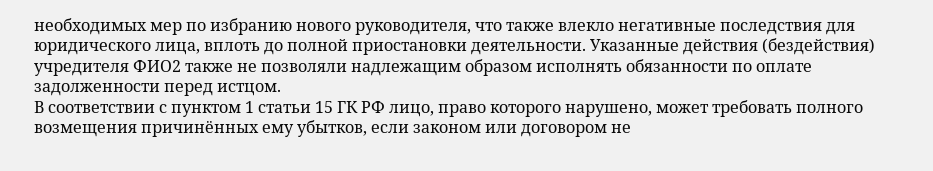необходимых мер по избранию нового руководителя, что также влекло негативные последствия для юридического лица, вплоть до полной приостановки деятельности. Указанные действия (бездействия) учредителя ФИО2 также не позволяли надлежащим образом исполнять обязанности по оплате задолженности перед истцом.
В соответствии с пунктом 1 статьи 15 ГК РФ лицо, право которого нарушено, может требовать полного возмещения причинённых ему убытков, если законом или договором не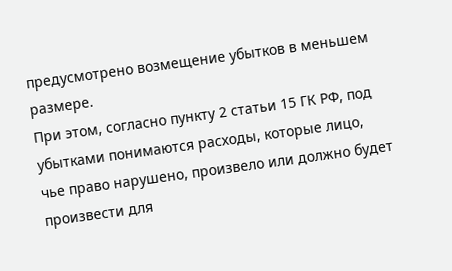предусмотрено возмещение убытков в меньшем размере.
При этом, согласно пункту 2 статьи 15 ГК РФ, под убытками понимаются расходы, которые лицо, чье право нарушено, произвело или должно будет произвести для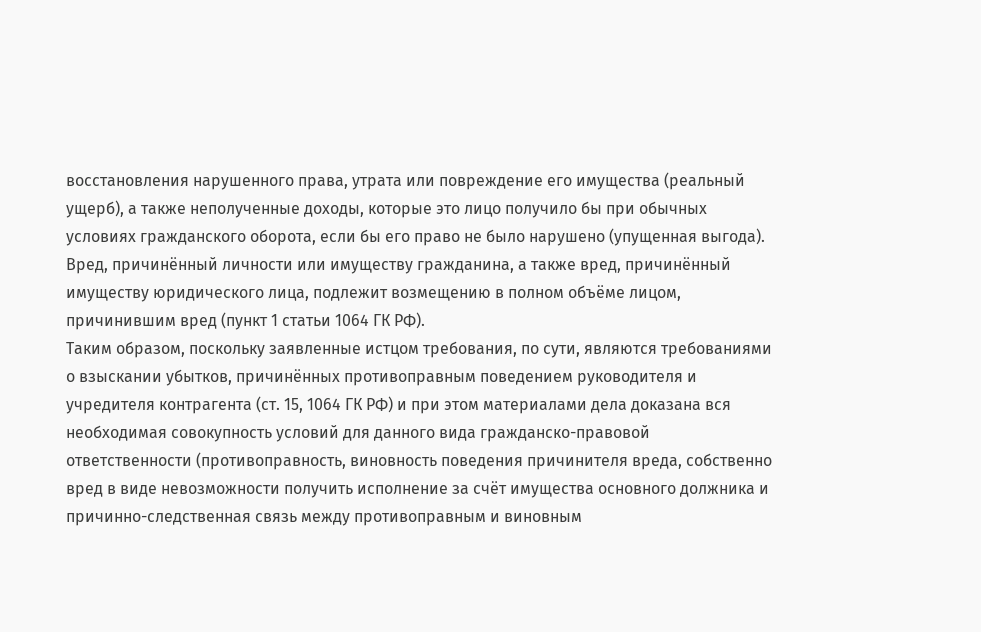восстановления нарушенного права, утрата или повреждение его имущества (реальный ущерб), а также неполученные доходы, которые это лицо получило бы при обычных условиях гражданского оборота, если бы его право не было нарушено (упущенная выгода).
Вред, причинённый личности или имуществу гражданина, а также вред, причинённый имуществу юридического лица, подлежит возмещению в полном объёме лицом, причинившим вред (пункт 1 статьи 1064 ГК РФ).
Таким образом, поскольку заявленные истцом требования, по сути, являются требованиями о взыскании убытков, причинённых противоправным поведением руководителя и учредителя контрагента (ст. 15, 1064 ГК РФ) и при этом материалами дела доказана вся необходимая совокупность условий для данного вида гражданско-правовой ответственности (противоправность, виновность поведения причинителя вреда, собственно вред в виде невозможности получить исполнение за счёт имущества основного должника и причинно-следственная связь между противоправным и виновным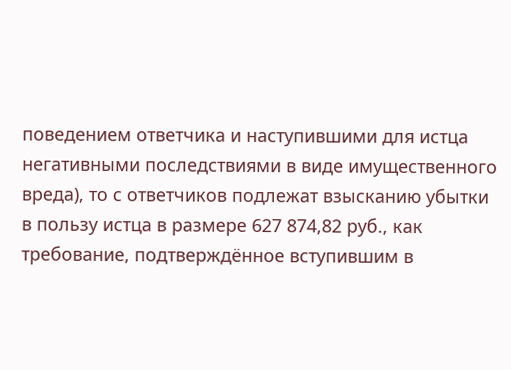поведением ответчика и наступившими для истца негативными последствиями в виде имущественного вреда), то с ответчиков подлежат взысканию убытки в пользу истца в размере 627 874,82 руб., как требование, подтверждённое вступившим в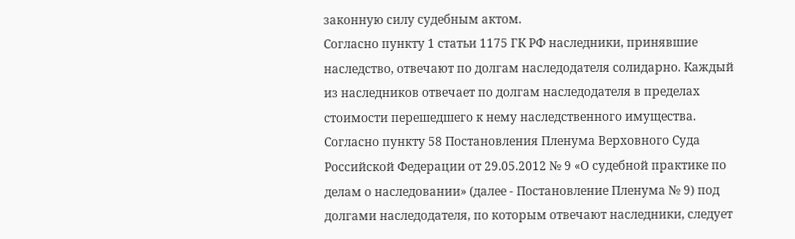законную силу судебным актом.
Согласно пункту 1 статьи 1175 ГК РФ наследники, принявшие наследство, отвечают по долгам наследодателя солидарно. Каждый из наследников отвечает по долгам наследодателя в пределах стоимости перешедшего к нему наследственного имущества.
Согласно пункту 58 Постановления Пленума Верховного Суда Российской Федерации от 29.05.2012 № 9 «О судебной практике по делам о наследовании» (далее - Постановление Пленума № 9) под долгами наследодателя, по которым отвечают наследники, следует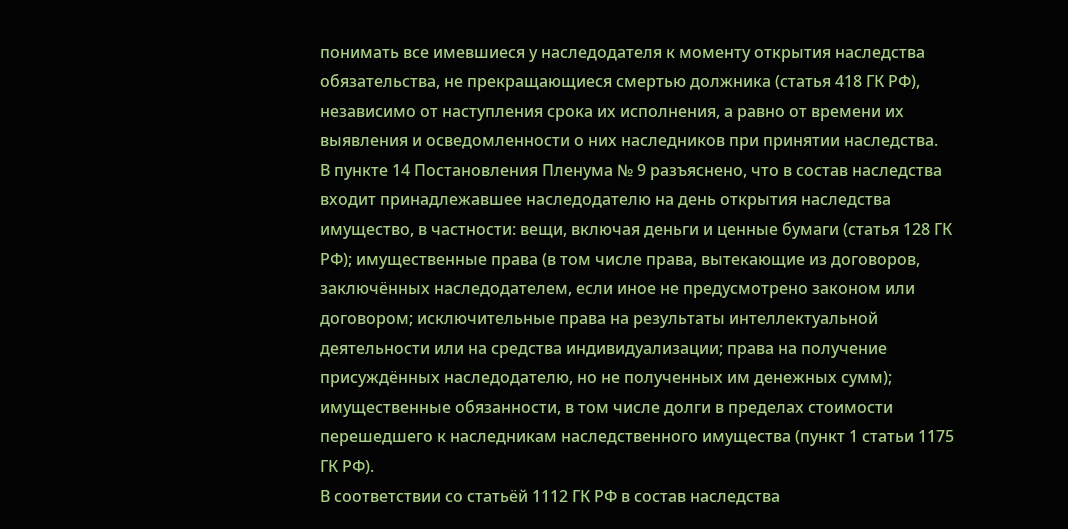понимать все имевшиеся у наследодателя к моменту открытия наследства обязательства, не прекращающиеся смертью должника (статья 418 ГК РФ), независимо от наступления срока их исполнения, а равно от времени их выявления и осведомленности о них наследников при принятии наследства.
В пункте 14 Постановления Пленума № 9 разъяснено, что в состав наследства входит принадлежавшее наследодателю на день открытия наследства имущество, в частности: вещи, включая деньги и ценные бумаги (статья 128 ГК РФ); имущественные права (в том числе права, вытекающие из договоров, заключённых наследодателем, если иное не предусмотрено законом или договором; исключительные права на результаты интеллектуальной деятельности или на средства индивидуализации; права на получение присуждённых наследодателю, но не полученных им денежных сумм); имущественные обязанности, в том числе долги в пределах стоимости перешедшего к наследникам наследственного имущества (пункт 1 статьи 1175 ГК РФ).
В соответствии со статьёй 1112 ГК РФ в состав наследства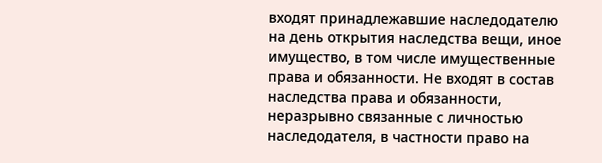входят принадлежавшие наследодателю на день открытия наследства вещи, иное имущество, в том числе имущественные права и обязанности. Не входят в состав наследства права и обязанности, неразрывно связанные с личностью наследодателя, в частности право на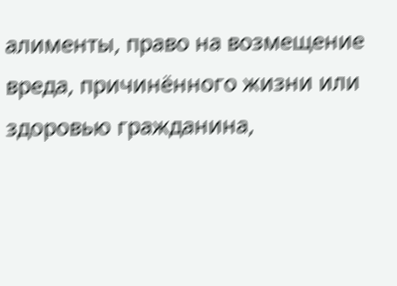алименты, право на возмещение вреда, причинённого жизни или здоровью гражданина,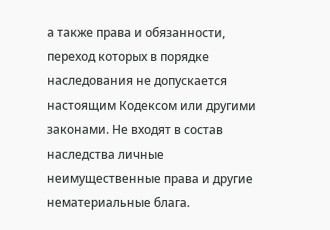а также права и обязанности, переход которых в порядке наследования не допускается настоящим Кодексом или другими законами. Не входят в состав наследства личные неимущественные права и другие нематериальные блага.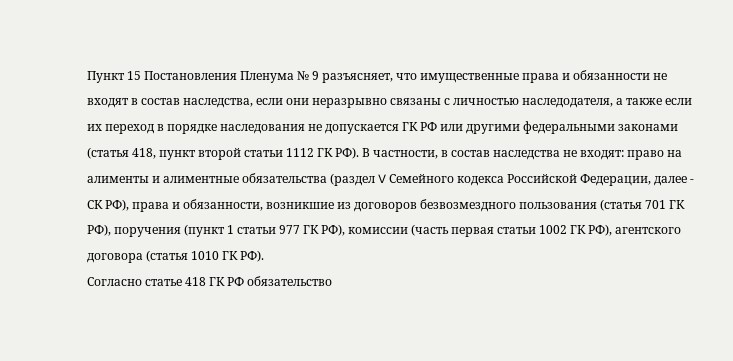Пункт 15 Постановления Пленума № 9 разъясняет, что имущественные права и обязанности не входят в состав наследства, если они неразрывно связаны с личностью наследодателя, а также если их переход в порядке наследования не допускается ГК РФ или другими федеральными законами (статья 418, пункт второй статьи 1112 ГК РФ). В частности, в состав наследства не входят: право на алименты и алиментные обязательства (раздел V Семейного кодекса Российской Федерации, далее - СК РФ), права и обязанности, возникшие из договоров безвозмездного пользования (статья 701 ГК РФ), поручения (пункт 1 статьи 977 ГК РФ), комиссии (часть первая статьи 1002 ГК РФ), агентского договора (статья 1010 ГК РФ).
Согласно статье 418 ГК РФ обязательство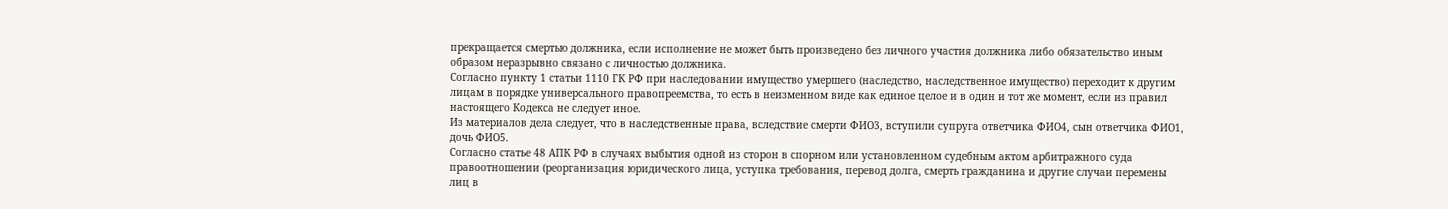прекращается смертью должника, если исполнение не может быть произведено без личного участия должника либо обязательство иным образом неразрывно связано с личностью должника.
Согласно пункту 1 статьи 1110 ГК РФ при наследовании имущество умершего (наследство, наследственное имущество) переходит к другим лицам в порядке универсального правопреемства, то есть в неизменном виде как единое целое и в один и тот же момент, если из правил настоящего Кодекса не следует иное.
Из материалов дела следует, что в наследственные права, вследствие смерти ФИО3, вступили супруга ответчика ФИО4, сын ответчика ФИО1, дочь ФИО5.
Согласно статье 48 АПК РФ в случаях выбытия одной из сторон в спорном или установленном судебным актом арбитражного суда правоотношении (реорганизация юридического лица, уступка требования, перевод долга, смерть гражданина и другие случаи перемены лиц в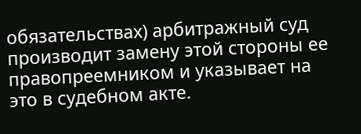обязательствах) арбитражный суд производит замену этой стороны ее правопреемником и указывает на это в судебном акте.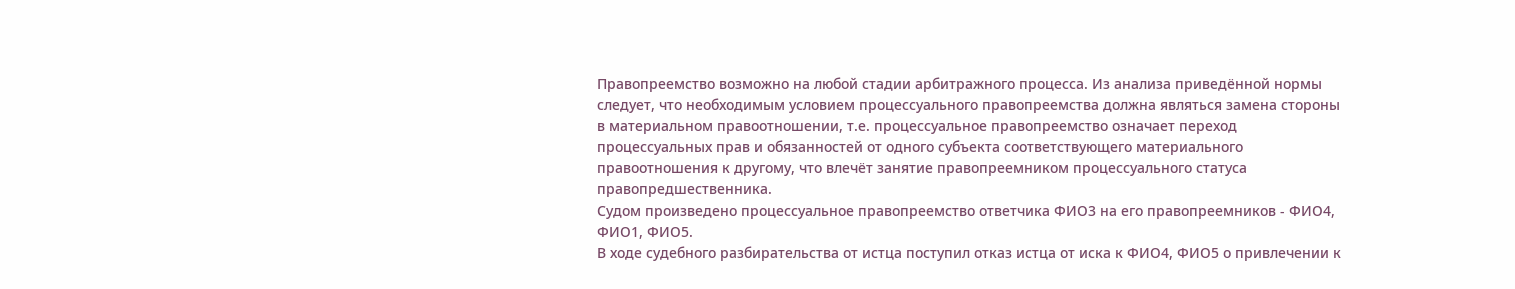Правопреемство возможно на любой стадии арбитражного процесса. Из анализа приведённой нормы следует, что необходимым условием процессуального правопреемства должна являться замена стороны в материальном правоотношении, т.е. процессуальное правопреемство означает переход процессуальных прав и обязанностей от одного субъекта соответствующего материального правоотношения к другому, что влечёт занятие правопреемником процессуального статуса правопредшественника.
Судом произведено процессуальное правопреемство ответчика ФИО3 на его правопреемников - ФИО4, ФИО1, ФИО5.
В ходе судебного разбирательства от истца поступил отказ истца от иска к ФИО4, ФИО5 о привлечении к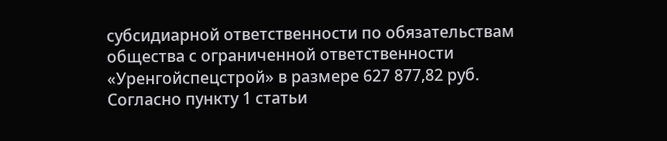субсидиарной ответственности по обязательствам общества с ограниченной ответственности «Уренгойспецстрой» в размере 627 877,82 руб.
Согласно пункту 1 статьи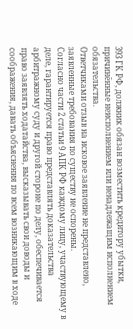393 ГК РФ, должник обязан возместить кредитору убытки, причинённые неисполнением или ненадлежащим исполнением обязательства.
Ответчиками отзыв на исковое заявление не представлено, заявленные требования по существу не оспорены.
Согласно части 2 статьи 9 АПК РФ каждому лицу, участвующему в деле, гарантируется право представлять доказательства арбитражному суду и другой стороне по делу, обеспечивается право заявлять ходатайства, высказывать свои доводы и соображения, давать объяснения по всем возникающим в ходе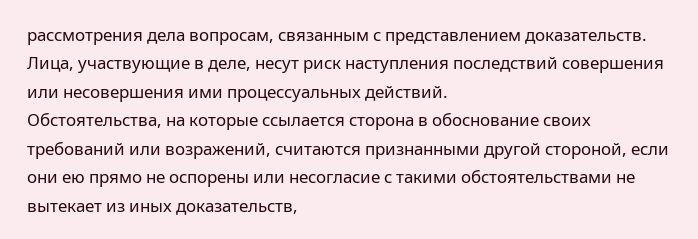рассмотрения дела вопросам, связанным с представлением доказательств. Лица, участвующие в деле, несут риск наступления последствий совершения или несовершения ими процессуальных действий.
Обстоятельства, на которые ссылается сторона в обоснование своих требований или возражений, считаются признанными другой стороной, если они ею прямо не оспорены или несогласие с такими обстоятельствами не вытекает из иных доказательств,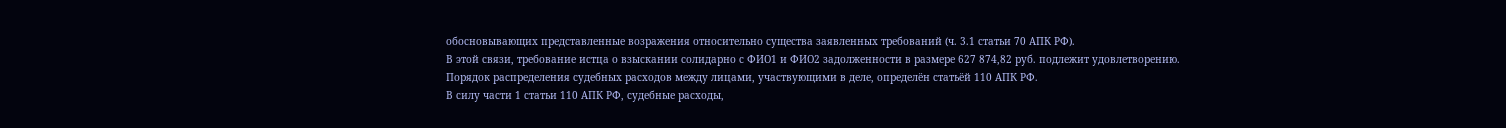обосновывающих представленные возражения относительно существа заявленных требований (ч. 3.1 статьи 70 АПК РФ).
В этой связи, требование истца о взыскании солидарно с ФИО1 и ФИО2 задолженности в размере 627 874,82 руб. подлежит удовлетворению.
Порядок распределения судебных расходов между лицами, участвующими в деле, определён статьёй 110 АПК РФ.
В силу части 1 статьи 110 АПК РФ, судебные расходы,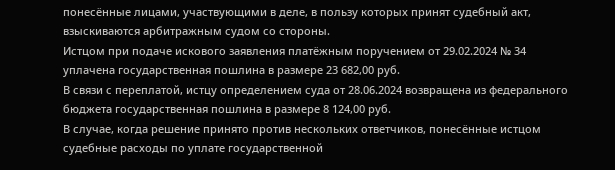понесённые лицами, участвующими в деле, в пользу которых принят судебный акт, взыскиваются арбитражным судом со стороны.
Истцом при подаче искового заявления платёжным поручением от 29.02.2024 № 34 уплачена государственная пошлина в размере 23 682,00 руб.
В связи с переплатой, истцу определением суда от 28.06.2024 возвращена из федерального бюджета государственная пошлина в размере 8 124,00 руб.
В случае, когда решение принято против нескольких ответчиков, понесённые истцом судебные расходы по уплате государственной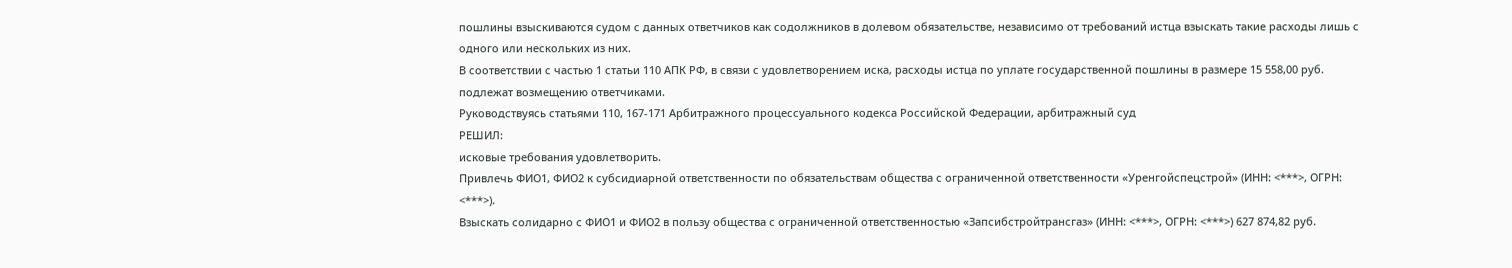пошлины взыскиваются судом с данных ответчиков как содолжников в долевом обязательстве, независимо от требований истца взыскать такие расходы лишь с одного или нескольких из них.
В соответствии с частью 1 статьи 110 АПК РФ, в связи с удовлетворением иска, расходы истца по уплате государственной пошлины в размере 15 558,00 руб. подлежат возмещению ответчиками.
Руководствуясь статьями 110, 167-171 Арбитражного процессуального кодекса Российской Федерации, арбитражный суд
РЕШИЛ:
исковые требования удовлетворить.
Привлечь ФИО1, ФИО2 к субсидиарной ответственности по обязательствам общества с ограниченной ответственности «Уренгойспецстрой» (ИНН: <***>, ОГРН: <***>).
Взыскать солидарно с ФИО1 и ФИО2 в пользу общества с ограниченной ответственностью «Запсибстройтрансгаз» (ИНН: <***>, ОГРН: <***>) 627 874,82 руб.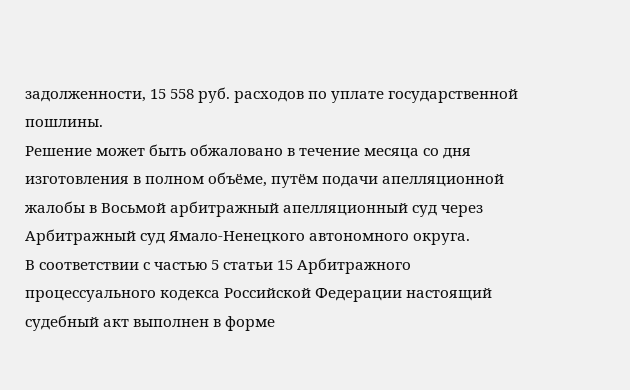задолженности, 15 558 руб. расходов по уплате государственной пошлины.
Решение может быть обжаловано в течение месяца со дня изготовления в полном объёме, путём подачи апелляционной жалобы в Восьмой арбитражный апелляционный суд через Арбитражный суд Ямало-Ненецкого автономного округа.
В соответствии с частью 5 статьи 15 Арбитражного процессуального кодекса Российской Федерации настоящий судебный акт выполнен в форме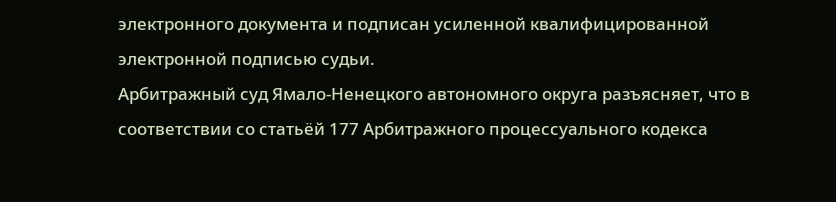электронного документа и подписан усиленной квалифицированной электронной подписью судьи.
Арбитражный суд Ямало-Ненецкого автономного округа разъясняет, что в соответствии со статьёй 177 Арбитражного процессуального кодекса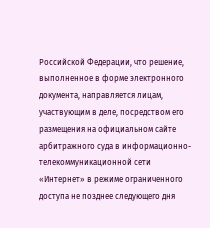Российской Федерации, что решение, выполненное в форме электронного документа, направляется лицам, участвующим в деле, посредством его размещения на официальном сайте арбитражного суда в информационно-телекоммуникационной сети «Интернет» в режиме ограниченного доступа не позднее следующего дня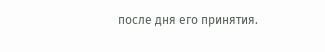после дня его принятия.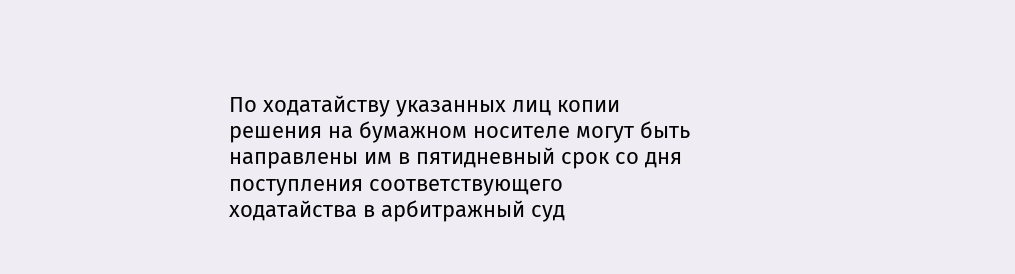По ходатайству указанных лиц копии решения на бумажном носителе могут быть направлены им в пятидневный срок со дня поступления соответствующего ходатайства в арбитражный суд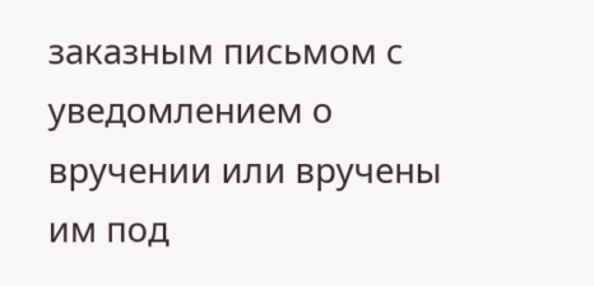заказным письмом с уведомлением о вручении или вручены им под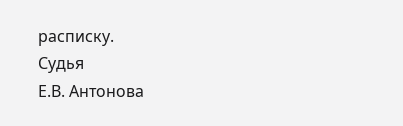расписку.
Судья
Е.В. Антонова